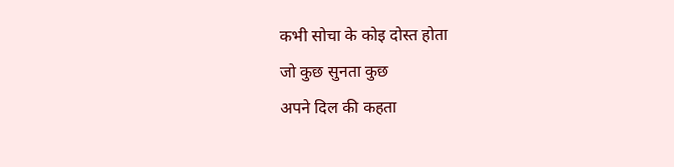कभी सोचा के कोइ दोस्त होता
जो कुछ सुनता कुछ
अपने दिल की कहता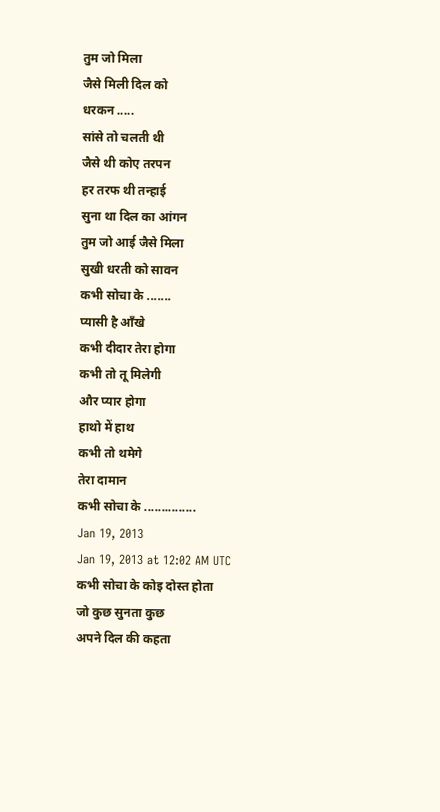तुम जो मिला
जैसे मिली दिल को
धरकन .....
सांसे तो चलती थी
जैसे थी कोए तरपन
हर तरफ थी तन्हाई
सुना था दिल का आंगन
तुम जो आई जैसे मिला
सुखी धरती को सावन
कभी सोचा के .......
प्यासी है आँखे
कभी दीदार तेरा होगा
कभी तो तू मिलेगी
और प्यार होगा
हाथो में हाथ
कभी तो थमेगे
तेरा दामान
कभी सोचा के ...............
Jan 19, 2013
Jan 19, 2013 at 12:02 AM UTC
कभी सोचा के कोइ दोस्त होता
जो कुछ सुनता कुछ
अपने दिल की कहता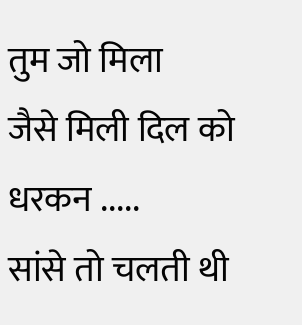तुम जो मिला
जैसे मिली दिल को
धरकन .....
सांसे तो चलती थी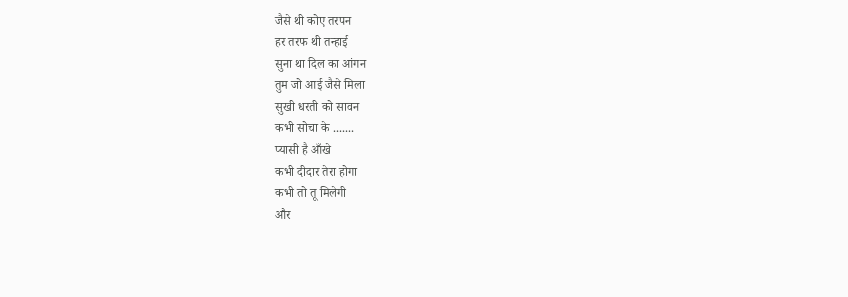जैसे थी कोए तरपन
हर तरफ थी तन्हाई
सुना था दिल का आंगन
तुम जो आई जैसे मिला
सुखी धरती को सावन
कभी सोचा के .......
प्यासी है आँखे
कभी दीदार तेरा होगा
कभी तो तू मिलेगी
और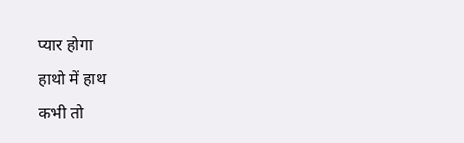प्यार होगा
हाथो में हाथ
कभी तो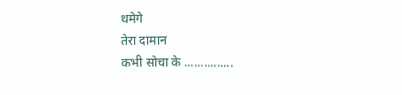थमेगे
तेरा दामान
कभी सोचा के ...............